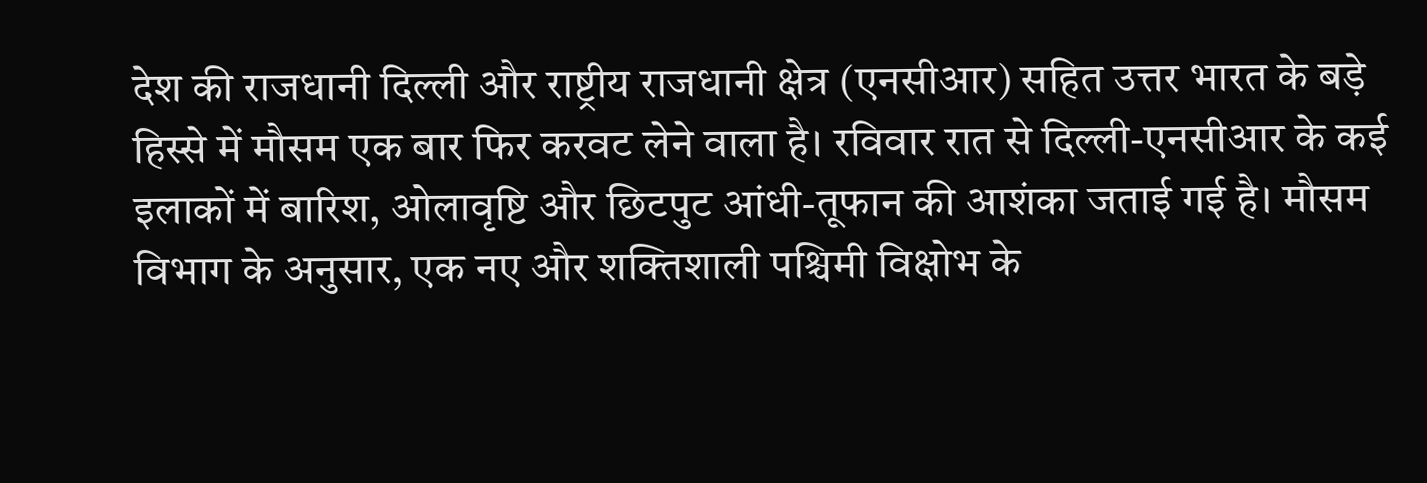देश की राजधानी दिल्ली और राष्ट्रीय राजधानी क्षेत्र (एनसीआर) सहित उत्तर भारत के बड़े हिस्से में मौसम एक बार फिर करवट लेने वाला है। रविवार रात से दिल्ली-एनसीआर के कई इलाकों में बारिश, ओलावृष्टि और छिटपुट आंधी-तूफान की आशंका जताई गई है। मौसम विभाग के अनुसार, एक नए और शक्तिशाली पश्चिमी विक्षोभ के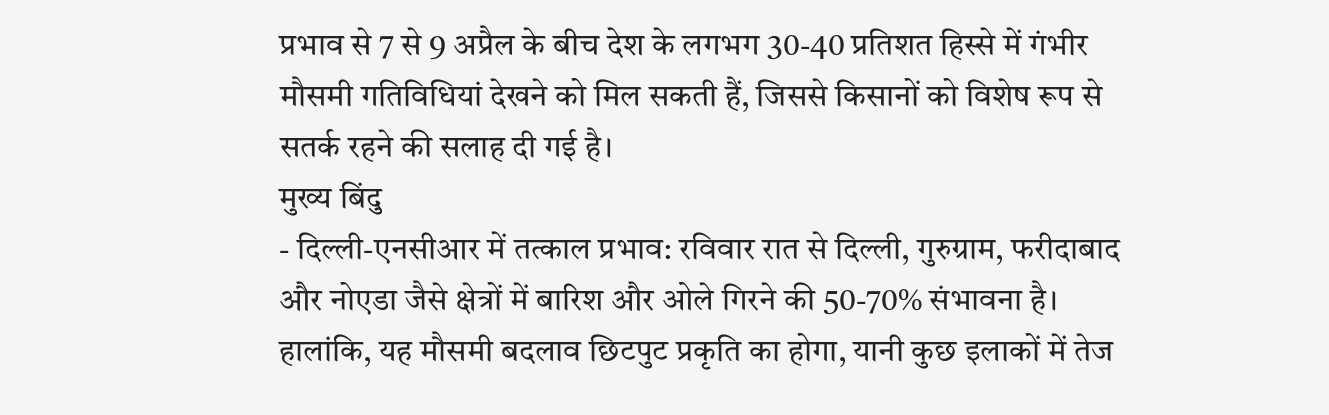प्रभाव से 7 से 9 अप्रैल के बीच देश के लगभग 30-40 प्रतिशत हिस्से में गंभीर मौसमी गतिविधियां देखने को मिल सकती हैं, जिससे किसानों को विशेष रूप से सतर्क रहने की सलाह दी गई है।
मुख्य बिंदु
- दिल्ली-एनसीआर में तत्काल प्रभाव: रविवार रात से दिल्ली, गुरुग्राम, फरीदाबाद और नोएडा जैसे क्षेत्रों में बारिश और ओले गिरने की 50-70% संभावना है। हालांकि, यह मौसमी बदलाव छिटपुट प्रकृति का होगा, यानी कुछ इलाकों में तेज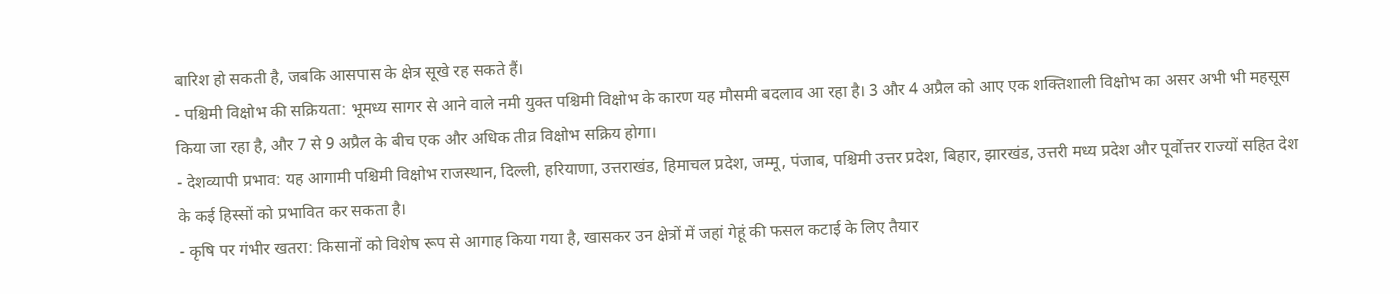बारिश हो सकती है, जबकि आसपास के क्षेत्र सूखे रह सकते हैं।
- पश्चिमी विक्षोभ की सक्रियता: भूमध्य सागर से आने वाले नमी युक्त पश्चिमी विक्षोभ के कारण यह मौसमी बदलाव आ रहा है। 3 और 4 अप्रैल को आए एक शक्तिशाली विक्षोभ का असर अभी भी महसूस किया जा रहा है, और 7 से 9 अप्रैल के बीच एक और अधिक तीव्र विक्षोभ सक्रिय होगा।
- देशव्यापी प्रभाव: यह आगामी पश्चिमी विक्षोभ राजस्थान, दिल्ली, हरियाणा, उत्तराखंड, हिमाचल प्रदेश, जम्मू, पंजाब, पश्चिमी उत्तर प्रदेश, बिहार, झारखंड, उत्तरी मध्य प्रदेश और पूर्वोत्तर राज्यों सहित देश के कई हिस्सों को प्रभावित कर सकता है।
- कृषि पर गंभीर खतरा: किसानों को विशेष रूप से आगाह किया गया है, खासकर उन क्षेत्रों में जहां गेहूं की फसल कटाई के लिए तैयार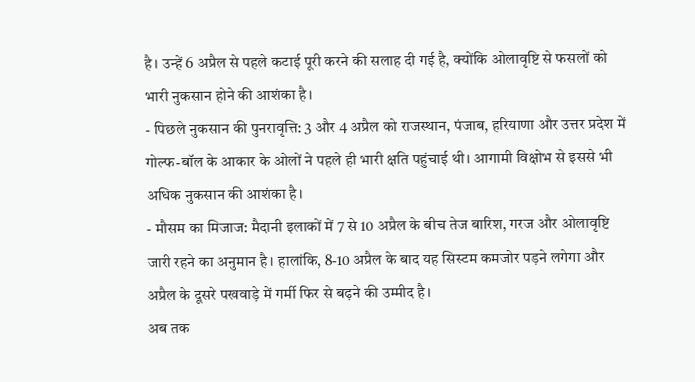है। उन्हें 6 अप्रैल से पहले कटाई पूरी करने की सलाह दी गई है, क्योंकि ओलावृष्टि से फसलों को भारी नुकसान होने की आशंका है।
- पिछले नुकसान की पुनरावृत्ति: 3 और 4 अप्रैल को राजस्थान, पंजाब, हरियाणा और उत्तर प्रदेश में गोल्फ-बॉल के आकार के ओलों ने पहले ही भारी क्षति पहुंचाई थी। आगामी विक्षोभ से इससे भी अधिक नुकसान की आशंका है।
- मौसम का मिजाज: मैदानी इलाकों में 7 से 10 अप्रैल के बीच तेज बारिश, गरज और ओलावृष्टि जारी रहने का अनुमान है। हालांकि, 8-10 अप्रैल के बाद यह सिस्टम कमजोर पड़ने लगेगा और अप्रैल के दूसरे पखवाड़े में गर्मी फिर से बढ़ने की उम्मीद है।
अब तक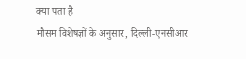क्या पता है
मौसम विशेषज्ञों के अनुसार, दिल्ली-एनसीआर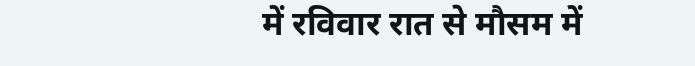में रविवार रात से मौसम में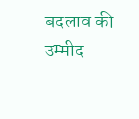बदलाव की उम्मीद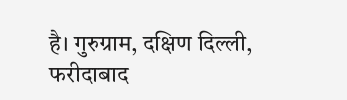है। गुरुग्राम, दक्षिण दिल्ली, फरीदाबाद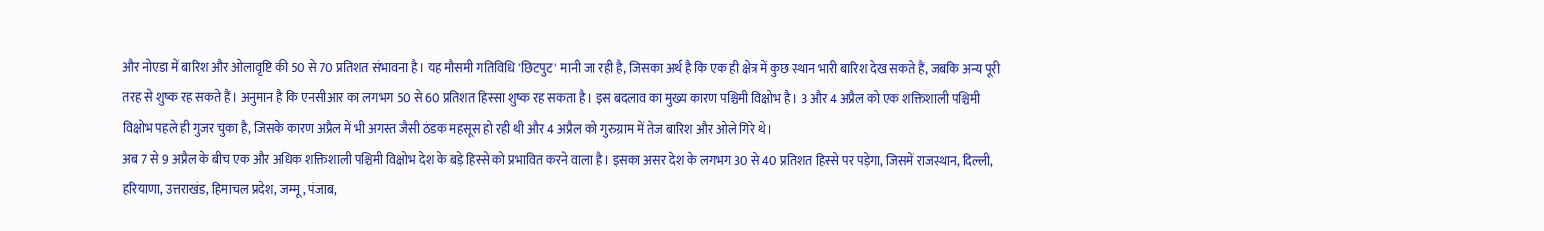और नोएडा में बारिश और ओलावृष्टि की 50 से 70 प्रतिशत संभावना है। यह मौसमी गतिविधि 'छिटपुट' मानी जा रही है, जिसका अर्थ है कि एक ही क्षेत्र में कुछ स्थान भारी बारिश देख सकते हैं, जबकि अन्य पूरी तरह से शुष्क रह सकते हैं। अनुमान है कि एनसीआर का लगभग 50 से 60 प्रतिशत हिस्सा शुष्क रह सकता है। इस बदलाव का मुख्य कारण पश्चिमी विक्षोभ है। 3 और 4 अप्रैल को एक शक्तिशाली पश्चिमी विक्षोभ पहले ही गुजर चुका है, जिसके कारण अप्रैल में भी अगस्त जैसी ठंडक महसूस हो रही थी और 4 अप्रैल को गुरुग्राम में तेज बारिश और ओले गिरे थे।
अब 7 से 9 अप्रैल के बीच एक और अधिक शक्तिशाली पश्चिमी विक्षोभ देश के बड़े हिस्से को प्रभावित करने वाला है। इसका असर देश के लगभग 30 से 40 प्रतिशत हिस्से पर पड़ेगा, जिसमें राजस्थान, दिल्ली, हरियाणा, उत्तराखंड, हिमाचल प्रदेश, जम्मू, पंजाब,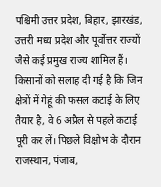पश्चिमी उत्तर प्रदेश, बिहार, झारखंड, उत्तरी मध्य प्रदेश और पूर्वोत्तर राज्यों जैसे कई प्रमुख राज्य शामिल हैं। किसानों को सलाह दी गई है कि जिन क्षेत्रों में गेहूं की फसल कटाई के लिए तैयार है, वे 6 अप्रैल से पहले कटाई पूरी कर लें। पिछले विक्षोभ के दौरान राजस्थान, पंजाब,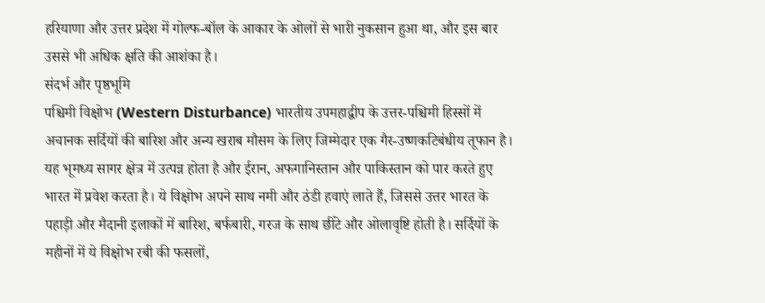हरियाणा और उत्तर प्रदेश में गोल्फ-बॉल के आकार के ओलों से भारी नुकसान हुआ था, और इस बार उससे भी अधिक क्षति की आशंका है।
संदर्भ और पृष्ठभूमि
पश्चिमी विक्षोभ (Western Disturbance) भारतीय उपमहाद्वीप के उत्तर-पश्चिमी हिस्सों में अचानक सर्दियों की बारिश और अन्य खराब मौसम के लिए जिम्मेदार एक गैर-उष्णकटिबंधीय तूफान है। यह भूमध्य सागर क्षेत्र में उत्पन्न होता है और ईरान, अफगानिस्तान और पाकिस्तान को पार करते हुए भारत में प्रवेश करता है। ये विक्षोभ अपने साथ नमी और ठंडी हवाएं लाते हैं, जिससे उत्तर भारत के पहाड़ी और मैदानी इलाकों में बारिश, बर्फबारी, गरज के साथ छींटे और ओलावृष्टि होती है। सर्दियों के महीनों में ये विक्षोभ रबी की फसलों,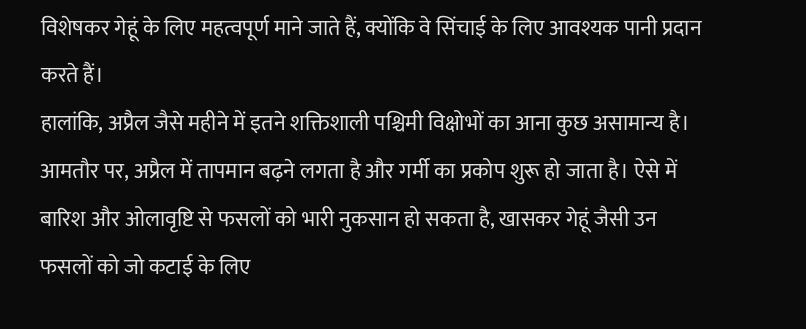विशेषकर गेहूं के लिए महत्वपूर्ण माने जाते हैं, क्योंकि वे सिंचाई के लिए आवश्यक पानी प्रदान करते हैं।
हालांकि, अप्रैल जैसे महीने में इतने शक्तिशाली पश्चिमी विक्षोभों का आना कुछ असामान्य है। आमतौर पर, अप्रैल में तापमान बढ़ने लगता है और गर्मी का प्रकोप शुरू हो जाता है। ऐसे में बारिश और ओलावृष्टि से फसलों को भारी नुकसान हो सकता है, खासकर गेहूं जैसी उन फसलों को जो कटाई के लिए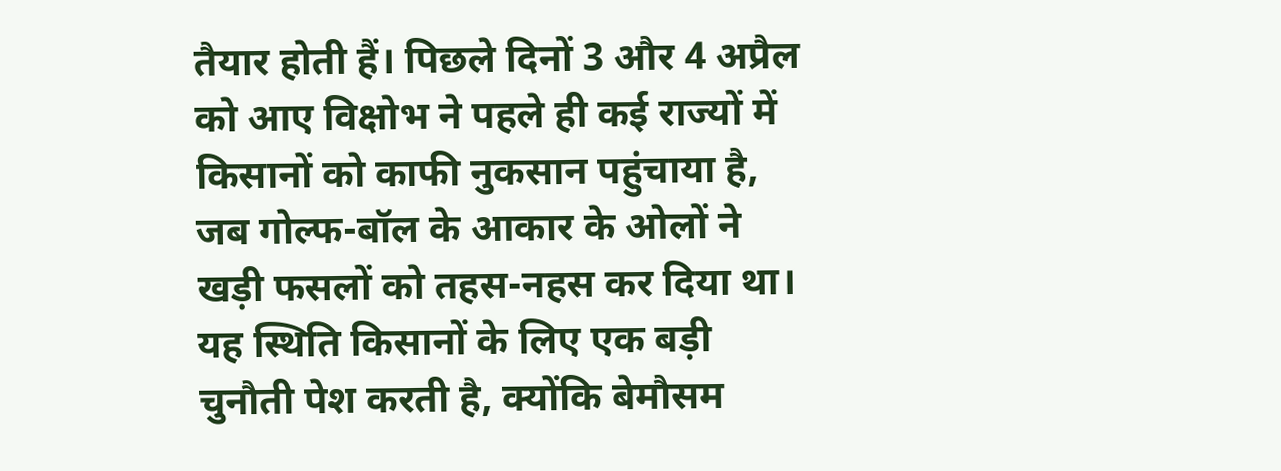तैयार होती हैं। पिछले दिनों 3 और 4 अप्रैल को आए विक्षोभ ने पहले ही कई राज्यों में किसानों को काफी नुकसान पहुंचाया है, जब गोल्फ-बॉल के आकार के ओलों ने खड़ी फसलों को तहस-नहस कर दिया था। यह स्थिति किसानों के लिए एक बड़ी चुनौती पेश करती है, क्योंकि बेमौसम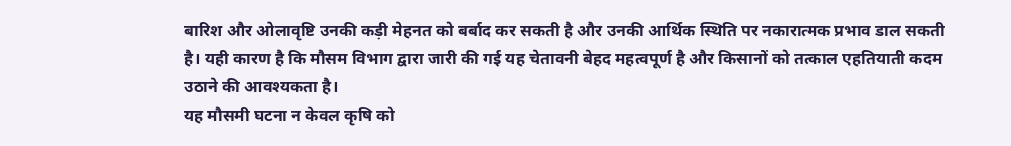बारिश और ओलावृष्टि उनकी कड़ी मेहनत को बर्बाद कर सकती है और उनकी आर्थिक स्थिति पर नकारात्मक प्रभाव डाल सकती है। यही कारण है कि मौसम विभाग द्वारा जारी की गई यह चेतावनी बेहद महत्वपूर्ण है और किसानों को तत्काल एहतियाती कदम उठाने की आवश्यकता है।
यह मौसमी घटना न केवल कृषि को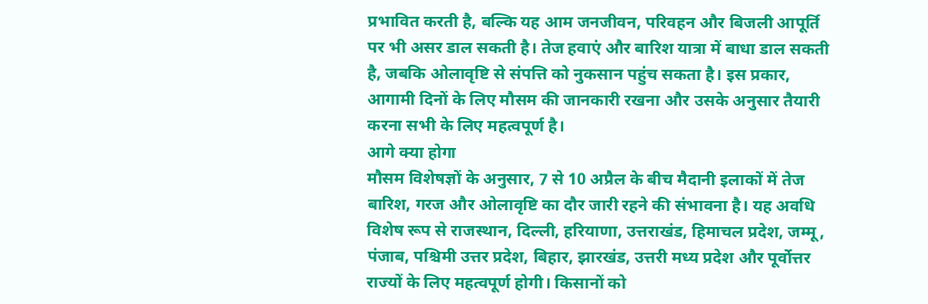प्रभावित करती है, बल्कि यह आम जनजीवन, परिवहन और बिजली आपूर्ति पर भी असर डाल सकती है। तेज हवाएं और बारिश यात्रा में बाधा डाल सकती है, जबकि ओलावृष्टि से संपत्ति को नुकसान पहुंच सकता है। इस प्रकार, आगामी दिनों के लिए मौसम की जानकारी रखना और उसके अनुसार तैयारी करना सभी के लिए महत्वपूर्ण है।
आगे क्या होगा
मौसम विशेषज्ञों के अनुसार, 7 से 10 अप्रैल के बीच मैदानी इलाकों में तेज बारिश, गरज और ओलावृष्टि का दौर जारी रहने की संभावना है। यह अवधि विशेष रूप से राजस्थान, दिल्ली, हरियाणा, उत्तराखंड, हिमाचल प्रदेश, जम्मू, पंजाब, पश्चिमी उत्तर प्रदेश, बिहार, झारखंड, उत्तरी मध्य प्रदेश और पूर्वोत्तर राज्यों के लिए महत्वपूर्ण होगी। किसानों को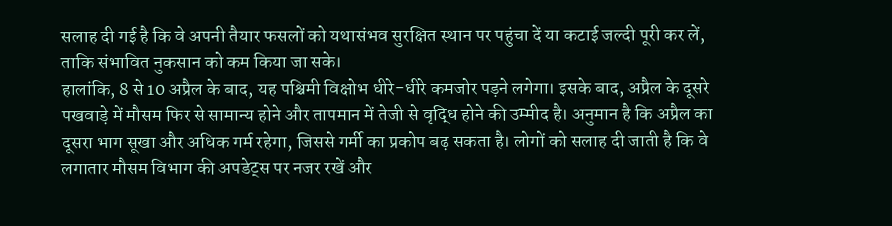सलाह दी गई है कि वे अपनी तैयार फसलों को यथासंभव सुरक्षित स्थान पर पहुंचा दें या कटाई जल्दी पूरी कर लें, ताकि संभावित नुकसान को कम किया जा सके।
हालांकि, 8 से 10 अप्रैल के बाद, यह पश्चिमी विक्षोभ धीरे-धीरे कमजोर पड़ने लगेगा। इसके बाद, अप्रैल के दूसरे पखवाड़े में मौसम फिर से सामान्य होने और तापमान में तेजी से वृद्धि होने की उम्मीद है। अनुमान है कि अप्रैल का दूसरा भाग सूखा और अधिक गर्म रहेगा, जिससे गर्मी का प्रकोप बढ़ सकता है। लोगों को सलाह दी जाती है कि वे लगातार मौसम विभाग की अपडेट्स पर नजर रखें और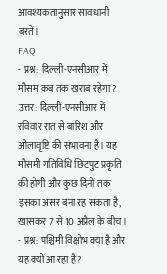आवश्यकतानुसार सावधानी बरतें।
FAQ
- प्रश्न: दिल्ली-एनसीआर में मौसम कब तक खराब रहेगा?
उत्तर: दिल्ली-एनसीआर में रविवार रात से बारिश और ओलावृष्टि की संभावना है। यह मौसमी गतिविधि छिटपुट प्रकृति की होगी और कुछ दिनों तक इसका असर बना रह सकता है, खासकर 7 से 10 अप्रैल के बीच। - प्रश्न: पश्चिमी विक्षोभ क्या है और यह क्यों आ रहा है?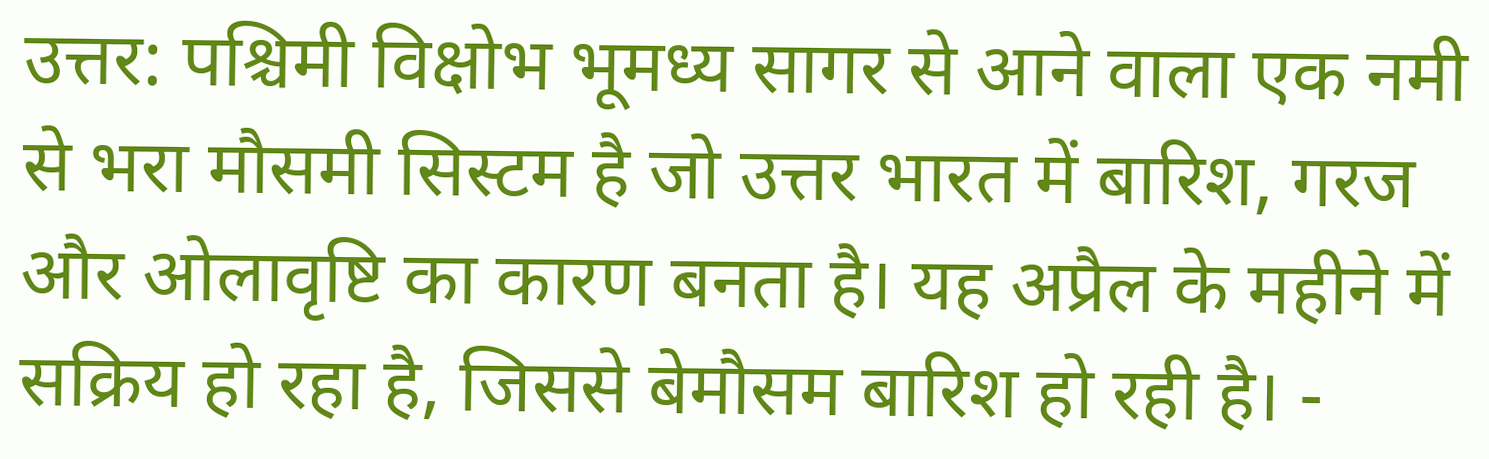उत्तर: पश्चिमी विक्षोभ भूमध्य सागर से आने वाला एक नमी से भरा मौसमी सिस्टम है जो उत्तर भारत में बारिश, गरज और ओलावृष्टि का कारण बनता है। यह अप्रैल के महीने में सक्रिय हो रहा है, जिससे बेमौसम बारिश हो रही है। -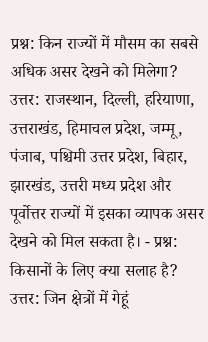प्रश्न: किन राज्यों में मौसम का सबसे अधिक असर देखने को मिलेगा?
उत्तर: राजस्थान, दिल्ली, हरियाणा, उत्तराखंड, हिमाचल प्रदेश, जम्मू, पंजाब, पश्चिमी उत्तर प्रदेश, बिहार, झारखंड, उत्तरी मध्य प्रदेश और पूर्वोत्तर राज्यों में इसका व्यापक असर देखने को मिल सकता है। - प्रश्न: किसानों के लिए क्या सलाह है?
उत्तर: जिन क्षेत्रों में गेहूं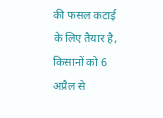की फसल कटाई के लिए तैयार है, किसानों को 6 अप्रैल से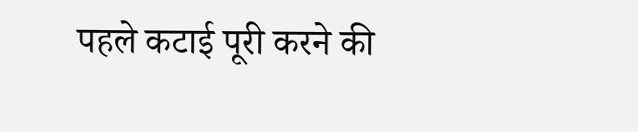पहले कटाई पूरी करने की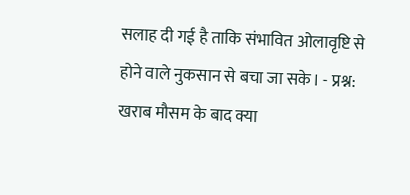सलाह दी गई है ताकि संभावित ओलावृष्टि से होने वाले नुकसान से बचा जा सके। - प्रश्न: खराब मौसम के बाद क्या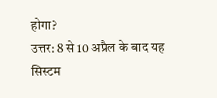होगा?
उत्तर: 8 से 10 अप्रैल के बाद यह सिस्टम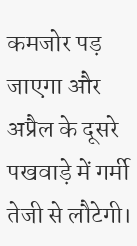कमजोर पड़ जाएगा और अप्रैल के दूसरे पखवाड़े में गर्मी तेजी से लौटेगी।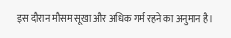इस दौरान मौसम सूखा और अधिक गर्म रहने का अनुमान है।